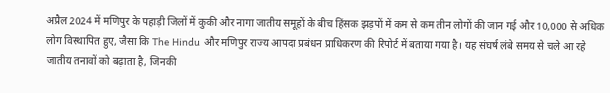अप्रैल 2024 में मणिपुर के पहाड़ी जिलों में कुकी और नागा जातीय समूहों के बीच हिंसक झड़पों में कम से कम तीन लोगों की जान गई और 10,000 से अधिक लोग विस्थापित हुए, जैसा कि The Hindu और मणिपुर राज्य आपदा प्रबंधन प्राधिकरण की रिपोर्ट में बताया गया है। यह संघर्ष लंबे समय से चले आ रहे जातीय तनावों को बढ़ाता है, जिनकी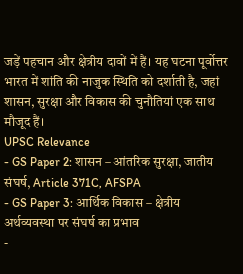जड़ें पहचान और क्षेत्रीय दावों में हैं। यह घटना पूर्वोत्तर भारत में शांति की नाजुक स्थिति को दर्शाती है, जहां शासन, सुरक्षा और विकास की चुनौतियां एक साथ मौजूद हैं।
UPSC Relevance
- GS Paper 2: शासन – आंतरिक सुरक्षा, जातीय संघर्ष, Article 371C, AFSPA
- GS Paper 3: आर्थिक विकास – क्षेत्रीय अर्थव्यवस्था पर संघर्ष का प्रभाव
-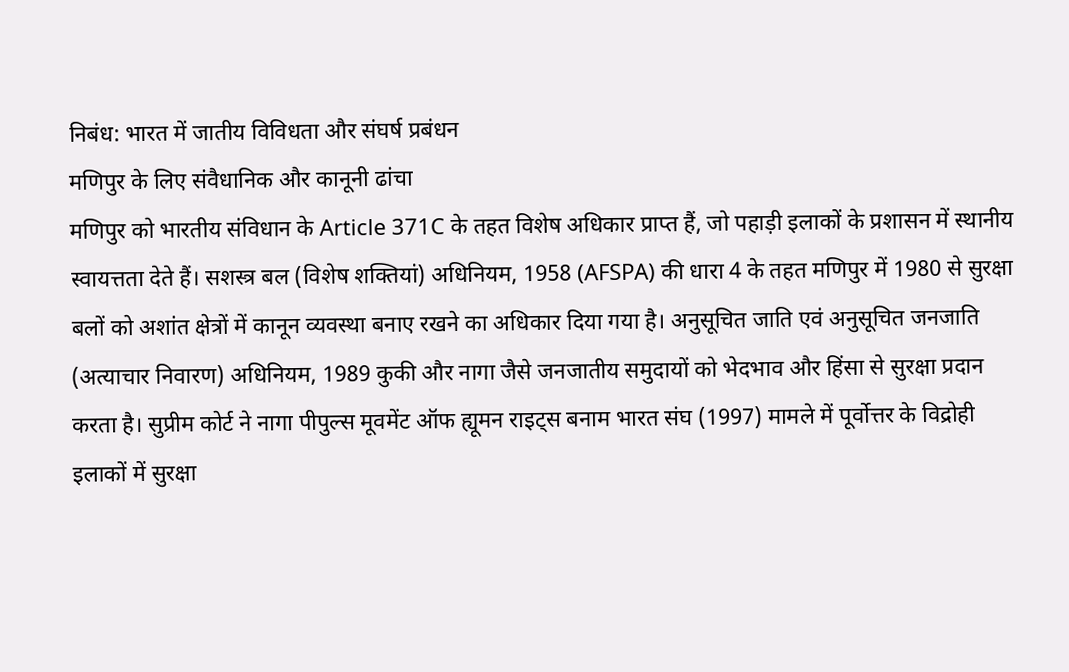निबंध: भारत में जातीय विविधता और संघर्ष प्रबंधन
मणिपुर के लिए संवैधानिक और कानूनी ढांचा
मणिपुर को भारतीय संविधान के Article 371C के तहत विशेष अधिकार प्राप्त हैं, जो पहाड़ी इलाकों के प्रशासन में स्थानीय स्वायत्तता देते हैं। सशस्त्र बल (विशेष शक्तियां) अधिनियम, 1958 (AFSPA) की धारा 4 के तहत मणिपुर में 1980 से सुरक्षा बलों को अशांत क्षेत्रों में कानून व्यवस्था बनाए रखने का अधिकार दिया गया है। अनुसूचित जाति एवं अनुसूचित जनजाति (अत्याचार निवारण) अधिनियम, 1989 कुकी और नागा जैसे जनजातीय समुदायों को भेदभाव और हिंसा से सुरक्षा प्रदान करता है। सुप्रीम कोर्ट ने नागा पीपुल्स मूवमेंट ऑफ ह्यूमन राइट्स बनाम भारत संघ (1997) मामले में पूर्वोत्तर के विद्रोही इलाकों में सुरक्षा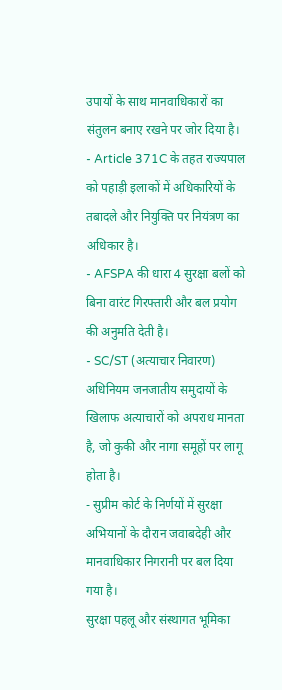उपायों के साथ मानवाधिकारों का संतुलन बनाए रखने पर जोर दिया है।
- Article 371C के तहत राज्यपाल को पहाड़ी इलाकों में अधिकारियों के तबादले और नियुक्ति पर नियंत्रण का अधिकार है।
- AFSPA की धारा 4 सुरक्षा बलों को बिना वारंट गिरफ्तारी और बल प्रयोग की अनुमति देती है।
- SC/ST (अत्याचार निवारण) अधिनियम जनजातीय समुदायों के खिलाफ अत्याचारों को अपराध मानता है, जो कुकी और नागा समूहों पर लागू होता है।
- सुप्रीम कोर्ट के निर्णयों में सुरक्षा अभियानों के दौरान जवाबदेही और मानवाधिकार निगरानी पर बल दिया गया है।
सुरक्षा पहलू और संस्थागत भूमिका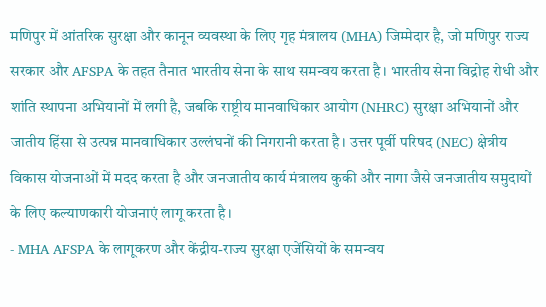मणिपुर में आंतरिक सुरक्षा और कानून व्यवस्था के लिए गृह मंत्रालय (MHA) जिम्मेदार है, जो मणिपुर राज्य सरकार और AFSPA के तहत तैनात भारतीय सेना के साथ समन्वय करता है। भारतीय सेना विद्रोह रोधी और शांति स्थापना अभियानों में लगी है, जबकि राष्ट्रीय मानवाधिकार आयोग (NHRC) सुरक्षा अभियानों और जातीय हिंसा से उत्पन्न मानवाधिकार उल्लंघनों की निगरानी करता है। उत्तर पूर्वी परिषद (NEC) क्षेत्रीय विकास योजनाओं में मदद करता है और जनजातीय कार्य मंत्रालय कुकी और नागा जैसे जनजातीय समुदायों के लिए कल्याणकारी योजनाएं लागू करता है।
- MHA AFSPA के लागूकरण और केंद्रीय-राज्य सुरक्षा एजेंसियों के समन्वय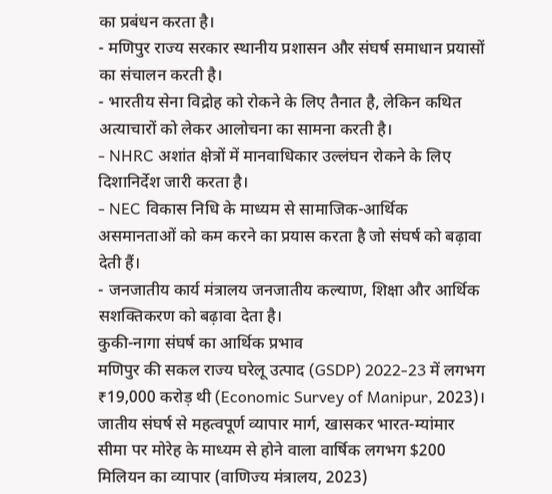का प्रबंधन करता है।
- मणिपुर राज्य सरकार स्थानीय प्रशासन और संघर्ष समाधान प्रयासों का संचालन करती है।
- भारतीय सेना विद्रोह को रोकने के लिए तैनात है, लेकिन कथित अत्याचारों को लेकर आलोचना का सामना करती है।
- NHRC अशांत क्षेत्रों में मानवाधिकार उल्लंघन रोकने के लिए दिशानिर्देश जारी करता है।
- NEC विकास निधि के माध्यम से सामाजिक-आर्थिक असमानताओं को कम करने का प्रयास करता है जो संघर्ष को बढ़ावा देती हैं।
- जनजातीय कार्य मंत्रालय जनजातीय कल्याण, शिक्षा और आर्थिक सशक्तिकरण को बढ़ावा देता है।
कुकी-नागा संघर्ष का आर्थिक प्रभाव
मणिपुर की सकल राज्य घरेलू उत्पाद (GSDP) 2022-23 में लगभग ₹19,000 करोड़ थी (Economic Survey of Manipur, 2023)। जातीय संघर्ष से महत्वपूर्ण व्यापार मार्ग, खासकर भारत-म्यांमार सीमा पर मोरेह के माध्यम से होने वाला वार्षिक लगभग $200 मिलियन का व्यापार (वाणिज्य मंत्रालय, 2023)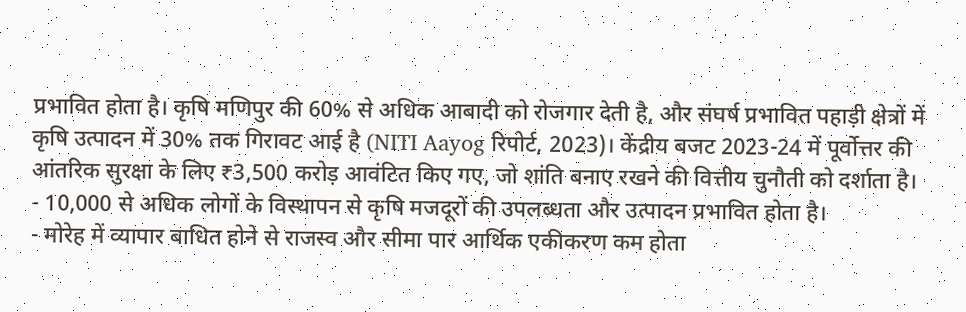प्रभावित होता है। कृषि मणिपुर की 60% से अधिक आबादी को रोजगार देती है, और संघर्ष प्रभावित पहाड़ी क्षेत्रों में कृषि उत्पादन में 30% तक गिरावट आई है (NITI Aayog रिपोर्ट, 2023)। केंद्रीय बजट 2023-24 में पूर्वोत्तर की आंतरिक सुरक्षा के लिए ₹3,500 करोड़ आवंटित किए गए, जो शांति बनाए रखने की वित्तीय चुनौती को दर्शाता है।
- 10,000 से अधिक लोगों के विस्थापन से कृषि मजदूरों की उपलब्धता और उत्पादन प्रभावित होता है।
- मोरेह में व्यापार बाधित होने से राजस्व और सीमा पार आर्थिक एकीकरण कम होता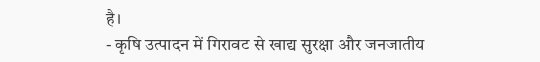है।
- कृषि उत्पादन में गिरावट से खाद्य सुरक्षा और जनजातीय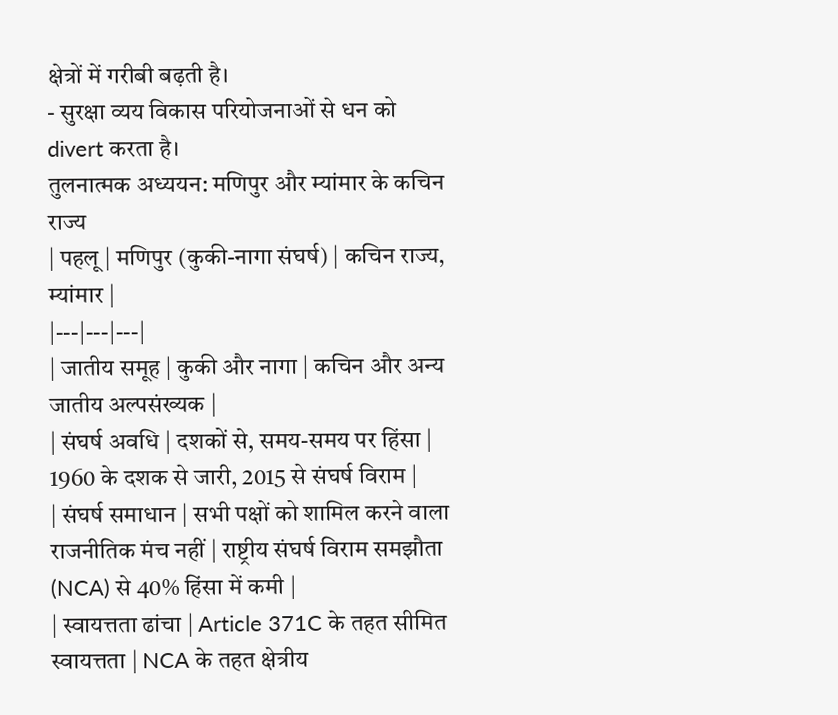क्षेत्रों में गरीबी बढ़ती है।
- सुरक्षा व्यय विकास परियोजनाओं से धन को divert करता है।
तुलनात्मक अध्ययन: मणिपुर और म्यांमार के कचिन राज्य
| पहलू | मणिपुर (कुकी-नागा संघर्ष) | कचिन राज्य, म्यांमार |
|---|---|---|
| जातीय समूह | कुकी और नागा | कचिन और अन्य जातीय अल्पसंख्यक |
| संघर्ष अवधि | दशकों से, समय-समय पर हिंसा | 1960 के दशक से जारी, 2015 से संघर्ष विराम |
| संघर्ष समाधान | सभी पक्षों को शामिल करने वाला राजनीतिक मंच नहीं | राष्ट्रीय संघर्ष विराम समझौता (NCA) से 40% हिंसा में कमी |
| स्वायत्तता ढांचा | Article 371C के तहत सीमित स्वायत्तता | NCA के तहत क्षेत्रीय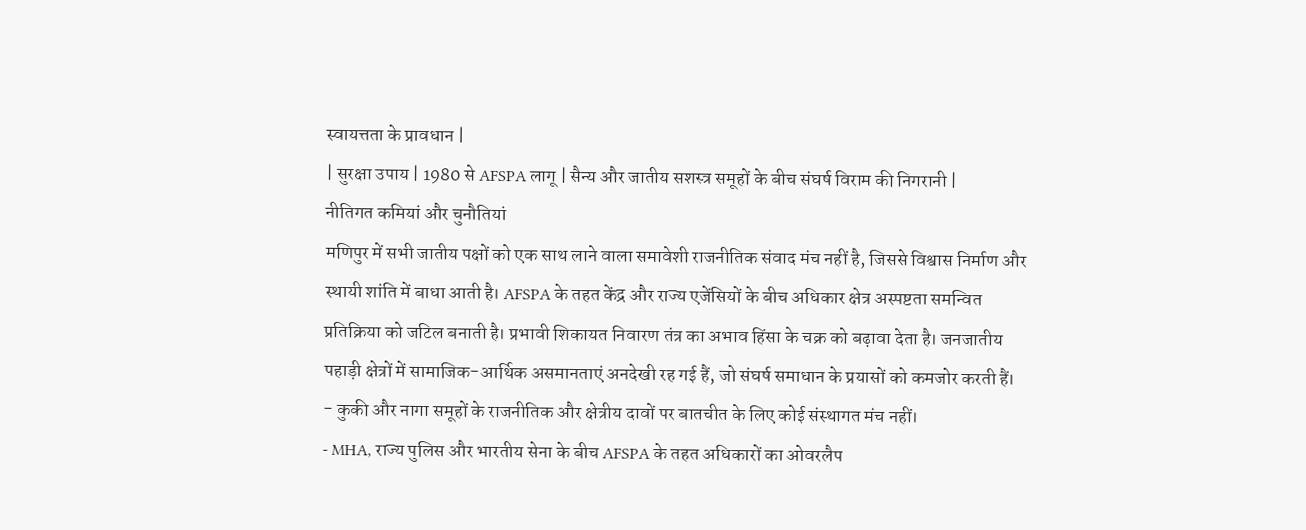स्वायत्तता के प्रावधान |
| सुरक्षा उपाय | 1980 से AFSPA लागू | सैन्य और जातीय सशस्त्र समूहों के बीच संघर्ष विराम की निगरानी |
नीतिगत कमियां और चुनौतियां
मणिपुर में सभी जातीय पक्षों को एक साथ लाने वाला समावेशी राजनीतिक संवाद मंच नहीं है, जिससे विश्वास निर्माण और स्थायी शांति में बाधा आती है। AFSPA के तहत केंद्र और राज्य एजेंसियों के बीच अधिकार क्षेत्र अस्पष्टता समन्वित प्रतिक्रिया को जटिल बनाती है। प्रभावी शिकायत निवारण तंत्र का अभाव हिंसा के चक्र को बढ़ावा देता है। जनजातीय पहाड़ी क्षेत्रों में सामाजिक-आर्थिक असमानताएं अनदेखी रह गई हैं, जो संघर्ष समाधान के प्रयासों को कमजोर करती हैं।
- कुकी और नागा समूहों के राजनीतिक और क्षेत्रीय दावों पर बातचीत के लिए कोई संस्थागत मंच नहीं।
- MHA, राज्य पुलिस और भारतीय सेना के बीच AFSPA के तहत अधिकारों का ओवरलैप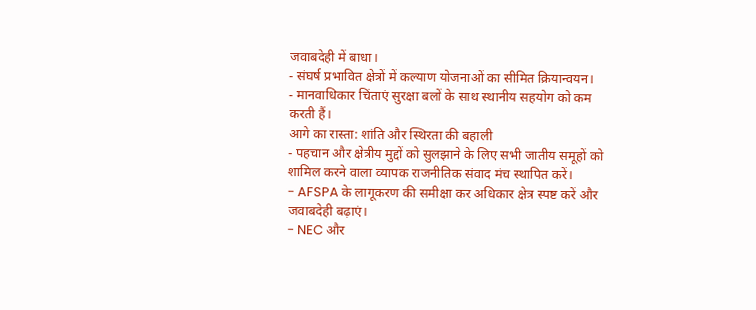जवाबदेही में बाधा।
- संघर्ष प्रभावित क्षेत्रों में कल्याण योजनाओं का सीमित क्रियान्वयन।
- मानवाधिकार चिंताएं सुरक्षा बलों के साथ स्थानीय सहयोग को कम करती हैं।
आगे का रास्ता: शांति और स्थिरता की बहाली
- पहचान और क्षेत्रीय मुद्दों को सुलझाने के लिए सभी जातीय समूहों को शामिल करने वाला व्यापक राजनीतिक संवाद मंच स्थापित करें।
- AFSPA के लागूकरण की समीक्षा कर अधिकार क्षेत्र स्पष्ट करें और जवाबदेही बढ़ाएं।
- NEC और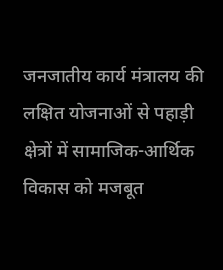जनजातीय कार्य मंत्रालय की लक्षित योजनाओं से पहाड़ी क्षेत्रों में सामाजिक-आर्थिक विकास को मजबूत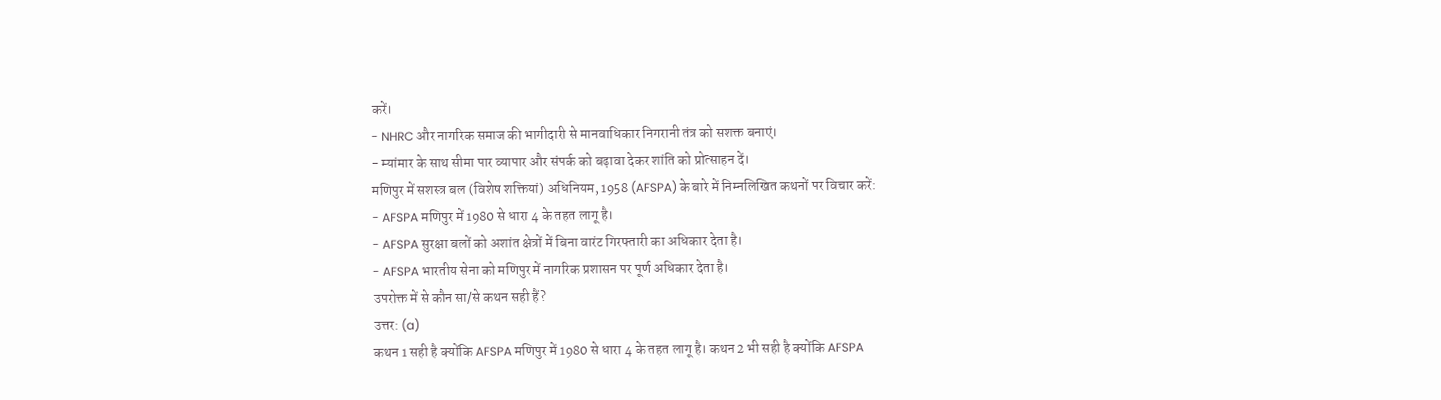करें।
- NHRC और नागरिक समाज की भागीदारी से मानवाधिकार निगरानी तंत्र को सशक्त बनाएं।
- म्यांमार के साथ सीमा पार व्यापार और संपर्क को बढ़ावा देकर शांति को प्रोत्साहन दें।
मणिपुर में सशस्त्र बल (विशेष शक्तियां) अधिनियम, 1958 (AFSPA) के बारे में निम्नलिखित कथनों पर विचार करें:
- AFSPA मणिपुर में 1980 से धारा 4 के तहत लागू है।
- AFSPA सुरक्षा बलों को अशांत क्षेत्रों में बिना वारंट गिरफ्तारी का अधिकार देता है।
- AFSPA भारतीय सेना को मणिपुर में नागरिक प्रशासन पर पूर्ण अधिकार देता है।
उपरोक्त में से कौन सा/से कथन सही हैं?
उत्तर: (a)
कथन 1 सही है क्योंकि AFSPA मणिपुर में 1980 से धारा 4 के तहत लागू है। कथन 2 भी सही है क्योंकि AFSPA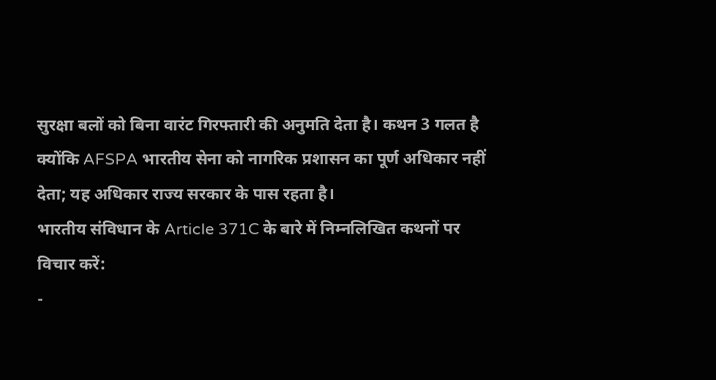सुरक्षा बलों को बिना वारंट गिरफ्तारी की अनुमति देता है। कथन 3 गलत है क्योंकि AFSPA भारतीय सेना को नागरिक प्रशासन का पूर्ण अधिकार नहीं देता; यह अधिकार राज्य सरकार के पास रहता है।
भारतीय संविधान के Article 371C के बारे में निम्नलिखित कथनों पर विचार करें:
-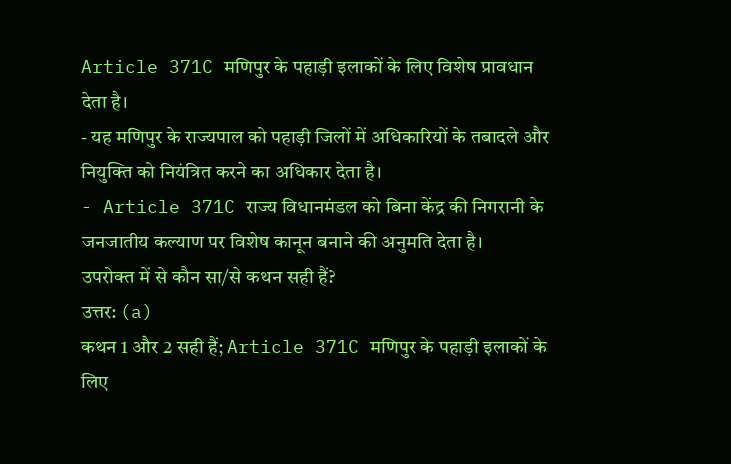Article 371C मणिपुर के पहाड़ी इलाकों के लिए विशेष प्रावधान देता है।
- यह मणिपुर के राज्यपाल को पहाड़ी जिलों में अधिकारियों के तबादले और नियुक्ति को नियंत्रित करने का अधिकार देता है।
- Article 371C राज्य विधानमंडल को बिना केंद्र की निगरानी के जनजातीय कल्याण पर विशेष कानून बनाने की अनुमति देता है।
उपरोक्त में से कौन सा/से कथन सही हैं?
उत्तर: (a)
कथन 1 और 2 सही हैं; Article 371C मणिपुर के पहाड़ी इलाकों के लिए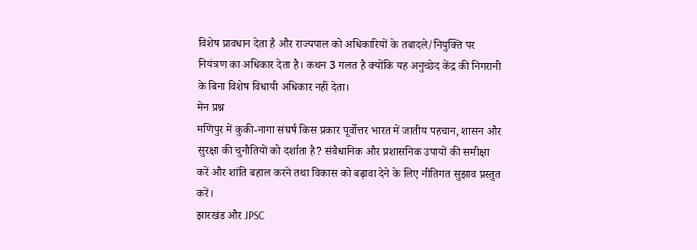विशेष प्रावधान देता है और राज्यपाल को अधिकारियों के तबादले/नियुक्ति पर नियंत्रण का अधिकार देता है। कथन 3 गलत है क्योंकि यह अनुच्छेद केंद्र की निगरानी के बिना विशेष विधायी अधिकार नहीं देता।
मेन प्रश्न
मणिपुर में कुकी-नागा संघर्ष किस प्रकार पूर्वोत्तर भारत में जातीय पहचान, शासन और सुरक्षा की चुनौतियों को दर्शाता है? संवैधानिक और प्रशासनिक उपायों की समीक्षा करें और शांति बहाल करने तथा विकास को बढ़ावा देने के लिए नीतिगत सुझाव प्रस्तुत करें।
झारखंड और JPSC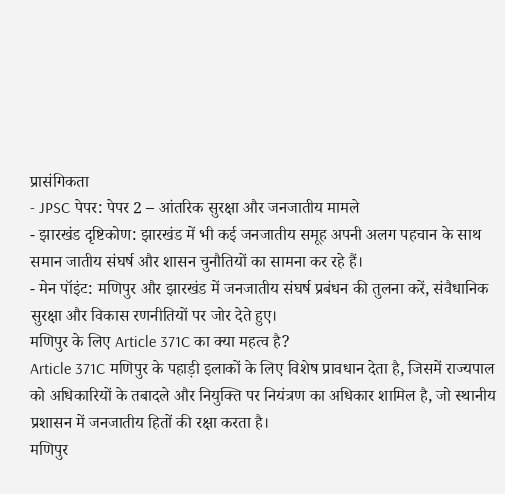प्रासंगिकता
- JPSC पेपर: पेपर 2 – आंतरिक सुरक्षा और जनजातीय मामले
- झारखंड दृष्टिकोण: झारखंड में भी कई जनजातीय समूह अपनी अलग पहचान के साथ समान जातीय संघर्ष और शासन चुनौतियों का सामना कर रहे हैं।
- मेन पॉइंट: मणिपुर और झारखंड में जनजातीय संघर्ष प्रबंधन की तुलना करें, संवैधानिक सुरक्षा और विकास रणनीतियों पर जोर देते हुए।
मणिपुर के लिए Article 371C का क्या महत्व है?
Article 371C मणिपुर के पहाड़ी इलाकों के लिए विशेष प्रावधान देता है, जिसमें राज्यपाल को अधिकारियों के तबादले और नियुक्ति पर नियंत्रण का अधिकार शामिल है, जो स्थानीय प्रशासन में जनजातीय हितों की रक्षा करता है।
मणिपुर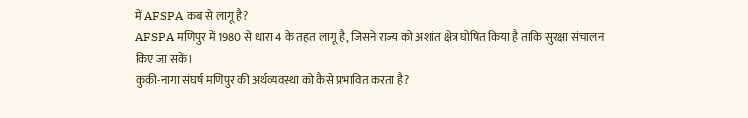में AFSPA कब से लागू है?
AFSPA मणिपुर में 1980 से धारा 4 के तहत लागू है, जिसने राज्य को अशांत क्षेत्र घोषित किया है ताकि सुरक्षा संचालन किए जा सकें।
कुकी-नागा संघर्ष मणिपुर की अर्थव्यवस्था को कैसे प्रभावित करता है?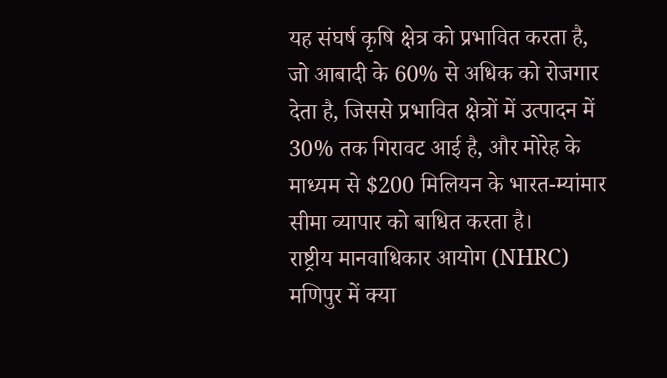यह संघर्ष कृषि क्षेत्र को प्रभावित करता है, जो आबादी के 60% से अधिक को रोजगार देता है, जिससे प्रभावित क्षेत्रों में उत्पादन में 30% तक गिरावट आई है, और मोरेह के माध्यम से $200 मिलियन के भारत-म्यांमार सीमा व्यापार को बाधित करता है।
राष्ट्रीय मानवाधिकार आयोग (NHRC) मणिपुर में क्या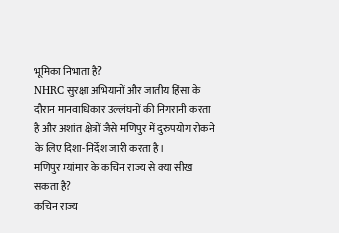भूमिका निभाता है?
NHRC सुरक्षा अभियानों और जातीय हिंसा के दौरान मानवाधिकार उल्लंघनों की निगरानी करता है और अशांत क्षेत्रों जैसे मणिपुर में दुरुपयोग रोकने के लिए दिशा-निर्देश जारी करता है।
मणिपुर म्यांमार के कचिन राज्य से क्या सीख सकता है?
कचिन राज्य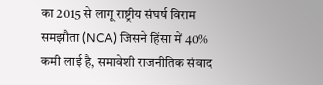का 2015 से लागू राष्ट्रीय संघर्ष विराम समझौता (NCA) जिसने हिंसा में 40% कमी लाई है, समावेशी राजनीतिक संवाद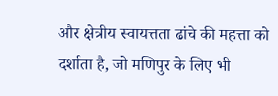और क्षेत्रीय स्वायत्तता ढांचे की महत्ता को दर्शाता है, जो मणिपुर के लिए भी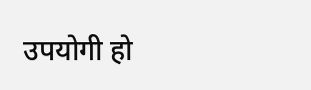उपयोगी हो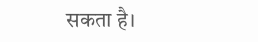सकता है।